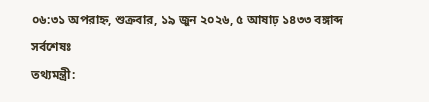০৬:৩১ অপরাহ্ন, শুক্রবার, ১৯ জুন ২০২৬, ৫ আষাঢ় ১৪৩৩ বঙ্গাব্দ
সর্বশেষঃ
তথ্যমন্ত্রী: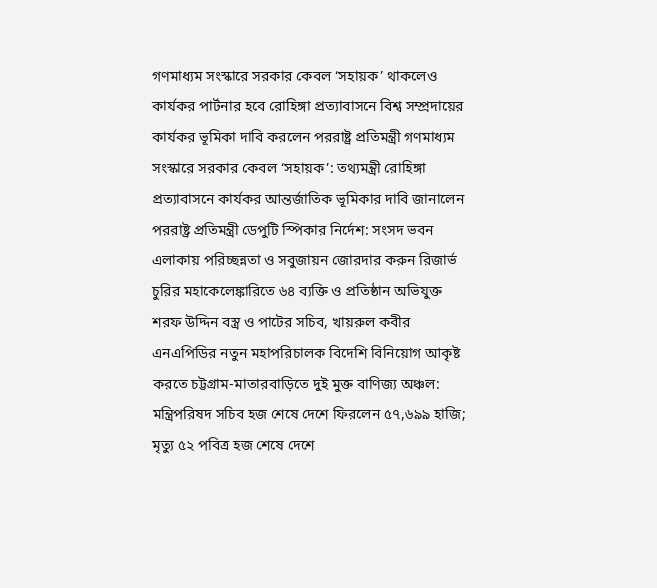গণমাধ্যম সংস্কারে সরকার কেবল ‘সহায়ক’ থাকলেও কার্যকর পার্টনার হবে রোহিঙ্গা প্রত্যাবাসনে বিশ্ব সম্প্রদায়ের কার্যকর ভূমিকা দাবি করলেন পররাষ্ট্র প্রতিমন্ত্রী গণমাধ্যম সংস্কারে সরকার কেবল ‘সহায়ক’: তথ্যমন্ত্রী রোহিঙ্গা প্রত্যাবাসনে কার্যকর আন্তর্জাতিক ভূমিকার দাবি জানালেন পররাষ্ট্র প্রতিমন্ত্রী ডেপুটি স্পিকার নির্দেশ: সংসদ ভবন এলাকায় পরিচ্ছন্নতা ও সবুজায়ন জোরদার করুন রিজার্ভ চুরির মহাকেলেঙ্কারিতে ৬৪ ব্যক্তি ও প্রতিষ্ঠান অভিযুক্ত শরফ উদ্দিন বস্ত্র ও পাটের সচিব, খায়রুল কবীর এনএপিডির নতুন মহাপরিচালক বিদেশি বিনিয়োগ আকৃষ্ট করতে চট্টগ্রাম-মাতারবাড়িতে দুই মুক্ত বাণিজ্য অঞ্চল: মন্ত্রিপরিষদ সচিব হজ শেষে দেশে ফিরলেন ৫৭,৬৯৯ হাজি; মৃত্যু ৫২ পবিত্র হজ শেষে দেশে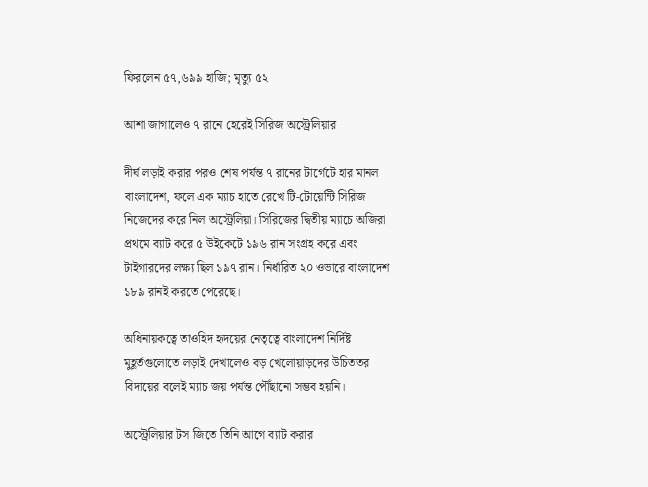ফিরলেন ৫৭,৬৯৯ হাজি; মৃত্যু ৫২

আশা জাগালেও ৭ রানে হেরেই সিরিজ অস্ট্রেলিয়ার

দীর্ঘ লড়াই করার পরও শেষ পর্যন্ত ৭ রানের টার্গেটে হার মানল বাংলাদেশ, ফলে এক ম্যাচ হাতে রেখে টি-টোয়েন্টি সিরিজ নিজেদের করে নিল অস্ট্রেলিয়া। সিরিজের দ্বিতীয় ম্যাচে অজিরা প্রথমে ব্যাট করে ৫ উইকেটে ১৯৬ রান সংগ্রহ করে এবং টাইগারদের লক্ষ্য ছিল ১৯৭ রান। নির্ধারিত ২০ ওভারে বাংলাদেশ ১৮৯ রানই করতে পেরেছে।

অধিনায়কত্বে তাওহিদ হৃদয়ের নেতৃত্বে বাংলাদেশ নির্দিষ্ট মুহূর্তগুলোতে লড়াই দেখালেও বড় খেলোয়াড়দের উচিততর বিদায়ের বলেই ম্যাচ জয় পর্যন্ত পৌঁছানো সম্ভব হয়নি।

অস্ট্রেলিয়ার টস জিতে তিনি আগে ব্যাট করার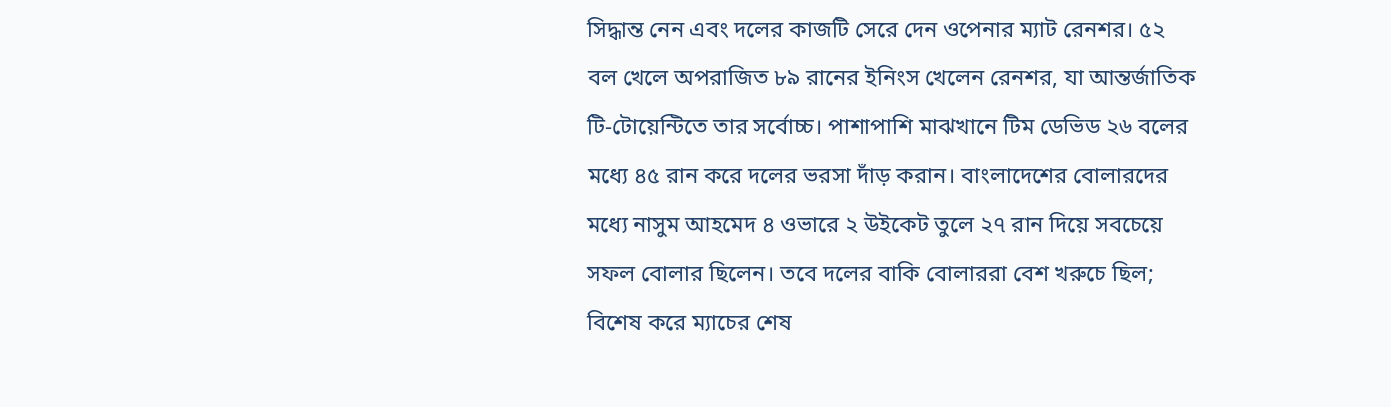সিদ্ধান্ত নেন এবং দলের কাজটি সেরে দেন ওপেনার ম্যাট রেনশর। ৫২ বল খেলে অপরাজিত ৮৯ রানের ইনিংস খেলেন রেনশর, যা আন্তর্জাতিক টি-টোয়েন্টিতে তার সর্বোচ্চ। পাশাপাশি মাঝখানে টিম ডেভিড ২৬ বলের মধ্যে ৪৫ রান করে দলের ভরসা দাঁড় করান। বাংলাদেশের বোলারদের মধ্যে নাসুম আহমেদ ৪ ওভারে ২ উইকেট তুলে ২৭ রান দিয়ে সবচেয়ে সফল বোলার ছিলেন। তবে দলের বাকি বোলাররা বেশ খরুচে ছিল; বিশেষ করে ম্যাচের শেষ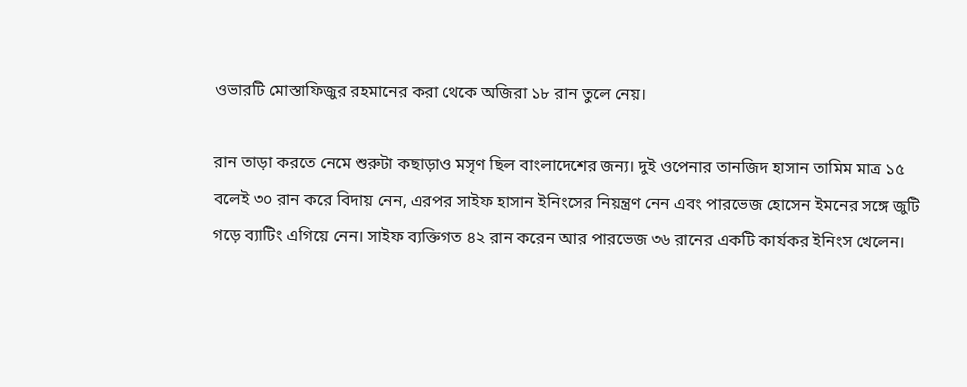ওভারটি মোস্তাফিজুর রহমানের করা থেকে অজিরা ১৮ রান তুলে নেয়।

রান তাড়া করতে নেমে শুরুটা কছাড়াও মসৃণ ছিল বাংলাদেশের জন্য। দুই ওপেনার তানজিদ হাসান তামিম মাত্র ১৫ বলেই ৩০ রান করে বিদায় নেন, এরপর সাইফ হাসান ইনিংসের নিয়ন্ত্রণ নেন এবং পারভেজ হোসেন ইমনের সঙ্গে জুটি গড়ে ব্যাটিং এগিয়ে নেন। সাইফ ব্যক্তিগত ৪২ রান করেন আর পারভেজ ৩৬ রানের একটি কার্যকর ইনিংস খেলেন।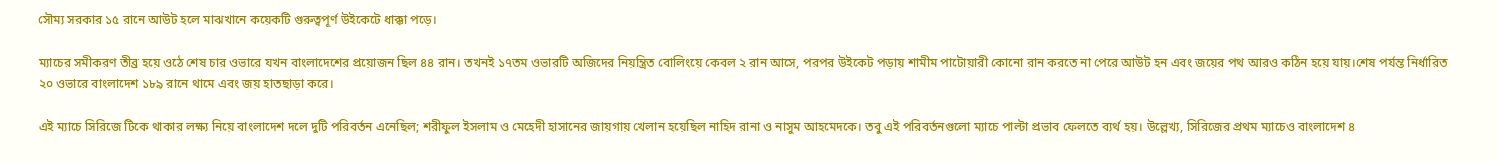সৌম্য সরকার ১৫ রানে আউট হলে মাঝখানে কয়েকটি গুরুত্বপূর্ণ উইকেটে ধাক্কা পড়ে।

ম্যাচের সমীকরণ তীব্র হয়ে ওঠে শেষ চার ওভারে যখন বাংলাদেশের প্রয়োজন ছিল ৪৪ রান। তখনই ১৭তম ওভারটি অজিদের নিয়ন্ত্রিত বোলিংয়ে কেবল ২ রান আসে, পরপর উইকেট পড়ায় শামীম পাটোয়ারী কোনো রান করতে না পেরে আউট হন এবং জয়ের পথ আরও কঠিন হয়ে যায়।শেষ পর্যন্ত নির্ধারিত ২০ ওভারে বাংলাদেশ ১৮৯ রানে থামে এবং জয় হাতছাড়া করে।

এই ম্যাচে সিরিজে টিকে থাকার লক্ষ্য নিয়ে বাংলাদেশ দলে দুটি পরিবর্তন এনেছিল; শরীফুল ইসলাম ও মেহেদী হাসানের জায়গায় খেলান হয়েছিল নাহিদ রানা ও নাসুম আহমেদকে। তবু এই পরিবর্তনগুলো ম্যাচে পাল্টা প্রভাব ফেলতে ব্যর্থ হয়। উল্লেখ্য, সিরিজের প্রথম ম্যাচেও বাংলাদেশ ৪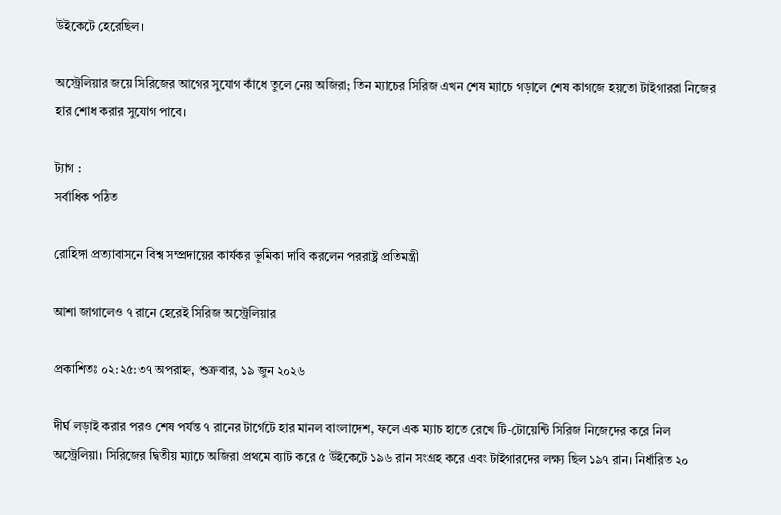উইকেটে হেরেছিল।

অস্ট্রেলিয়ার জয়ে সিরিজের আগের সুযোগ কাঁধে তুলে নেয় অজিরা; তিন ম্যাচের সিরিজ এখন শেষ ম্যাচে গড়ালে শেষ কাগজে হয়তো টাইগাররা নিজের হার শোধ করার সুযোগ পাবে।

ট্যাগ :
সর্বাধিক পঠিত

রোহিঙ্গা প্রত্যাবাসনে বিশ্ব সম্প্রদায়ের কার্যকর ভূমিকা দাবি করলেন পররাষ্ট্র প্রতিমন্ত্রী

আশা জাগালেও ৭ রানে হেরেই সিরিজ অস্ট্রেলিয়ার

প্রকাশিতঃ ০২:২৫:৩৭ অপরাহ্ন, শুক্রবার, ১৯ জুন ২০২৬

দীর্ঘ লড়াই করার পরও শেষ পর্যন্ত ৭ রানের টার্গেটে হার মানল বাংলাদেশ, ফলে এক ম্যাচ হাতে রেখে টি-টোয়েন্টি সিরিজ নিজেদের করে নিল অস্ট্রেলিয়া। সিরিজের দ্বিতীয় ম্যাচে অজিরা প্রথমে ব্যাট করে ৫ উইকেটে ১৯৬ রান সংগ্রহ করে এবং টাইগারদের লক্ষ্য ছিল ১৯৭ রান। নির্ধারিত ২০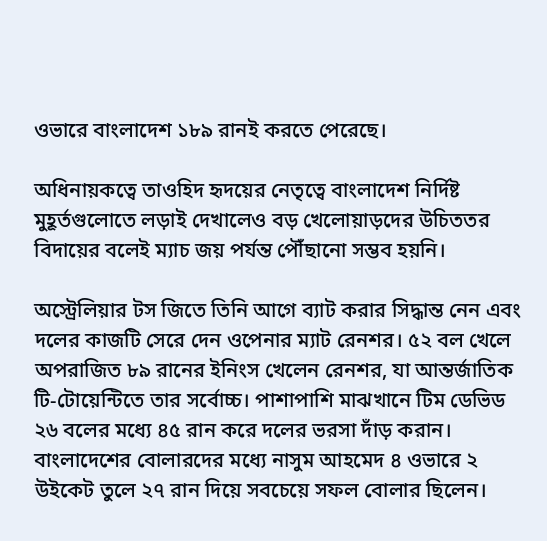ওভারে বাংলাদেশ ১৮৯ রানই করতে পেরেছে।

অধিনায়কত্বে তাওহিদ হৃদয়ের নেতৃত্বে বাংলাদেশ নির্দিষ্ট মুহূর্তগুলোতে লড়াই দেখালেও বড় খেলোয়াড়দের উচিততর বিদায়ের বলেই ম্যাচ জয় পর্যন্ত পৌঁছানো সম্ভব হয়নি।

অস্ট্রেলিয়ার টস জিতে তিনি আগে ব্যাট করার সিদ্ধান্ত নেন এবং দলের কাজটি সেরে দেন ওপেনার ম্যাট রেনশর। ৫২ বল খেলে অপরাজিত ৮৯ রানের ইনিংস খেলেন রেনশর, যা আন্তর্জাতিক টি-টোয়েন্টিতে তার সর্বোচ্চ। পাশাপাশি মাঝখানে টিম ডেভিড ২৬ বলের মধ্যে ৪৫ রান করে দলের ভরসা দাঁড় করান। বাংলাদেশের বোলারদের মধ্যে নাসুম আহমেদ ৪ ওভারে ২ উইকেট তুলে ২৭ রান দিয়ে সবচেয়ে সফল বোলার ছিলেন।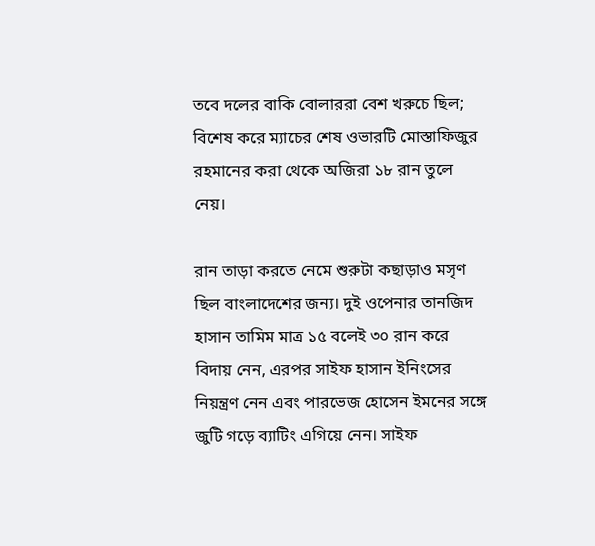তবে দলের বাকি বোলাররা বেশ খরুচে ছিল; বিশেষ করে ম্যাচের শেষ ওভারটি মোস্তাফিজুর রহমানের করা থেকে অজিরা ১৮ রান তুলে নেয়।

রান তাড়া করতে নেমে শুরুটা কছাড়াও মসৃণ ছিল বাংলাদেশের জন্য। দুই ওপেনার তানজিদ হাসান তামিম মাত্র ১৫ বলেই ৩০ রান করে বিদায় নেন, এরপর সাইফ হাসান ইনিংসের নিয়ন্ত্রণ নেন এবং পারভেজ হোসেন ইমনের সঙ্গে জুটি গড়ে ব্যাটিং এগিয়ে নেন। সাইফ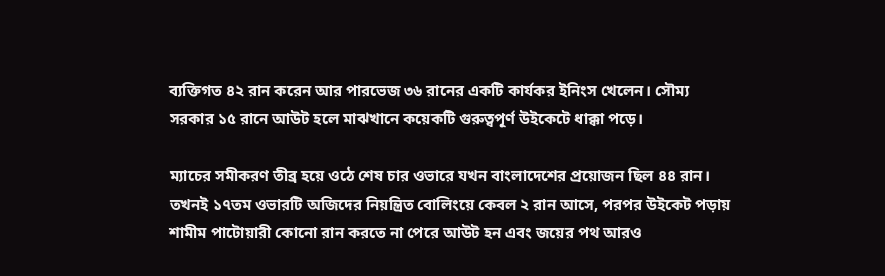ব্যক্তিগত ৪২ রান করেন আর পারভেজ ৩৬ রানের একটি কার্যকর ইনিংস খেলেন। সৌম্য সরকার ১৫ রানে আউট হলে মাঝখানে কয়েকটি গুরুত্বপূর্ণ উইকেটে ধাক্কা পড়ে।

ম্যাচের সমীকরণ তীব্র হয়ে ওঠে শেষ চার ওভারে যখন বাংলাদেশের প্রয়োজন ছিল ৪৪ রান। তখনই ১৭তম ওভারটি অজিদের নিয়ন্ত্রিত বোলিংয়ে কেবল ২ রান আসে, পরপর উইকেট পড়ায় শামীম পাটোয়ারী কোনো রান করতে না পেরে আউট হন এবং জয়ের পথ আরও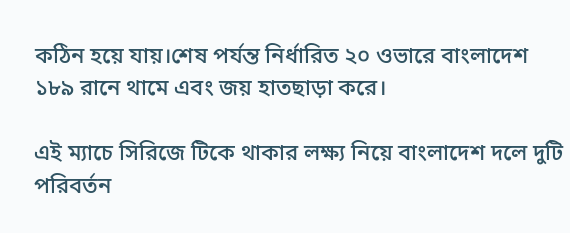কঠিন হয়ে যায়।শেষ পর্যন্ত নির্ধারিত ২০ ওভারে বাংলাদেশ ১৮৯ রানে থামে এবং জয় হাতছাড়া করে।

এই ম্যাচে সিরিজে টিকে থাকার লক্ষ্য নিয়ে বাংলাদেশ দলে দুটি পরিবর্তন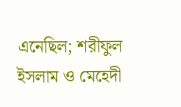এনেছিল; শরীফুল ইসলাম ও মেহেদী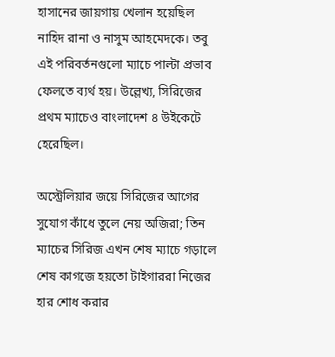হাসানের জায়গায় খেলান হয়েছিল নাহিদ রানা ও নাসুম আহমেদকে। তবু এই পরিবর্তনগুলো ম্যাচে পাল্টা প্রভাব ফেলতে ব্যর্থ হয়। উল্লেখ্য, সিরিজের প্রথম ম্যাচেও বাংলাদেশ ৪ উইকেটে হেরেছিল।

অস্ট্রেলিয়ার জয়ে সিরিজের আগের সুযোগ কাঁধে তুলে নেয় অজিরা; তিন ম্যাচের সিরিজ এখন শেষ ম্যাচে গড়ালে শেষ কাগজে হয়তো টাইগাররা নিজের হার শোধ করার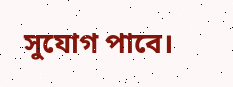সুযোগ পাবে।